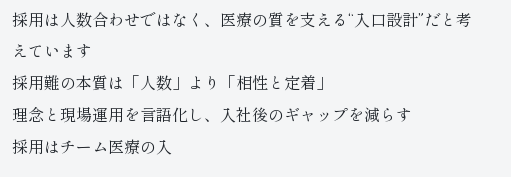採用は人数合わせではなく、医療の質を支える“入口設計”だと考えています
採用難の本質は「人数」より「相性と定着」
理念と現場運用を言語化し、入社後のギャップを減らす
採用はチーム医療の入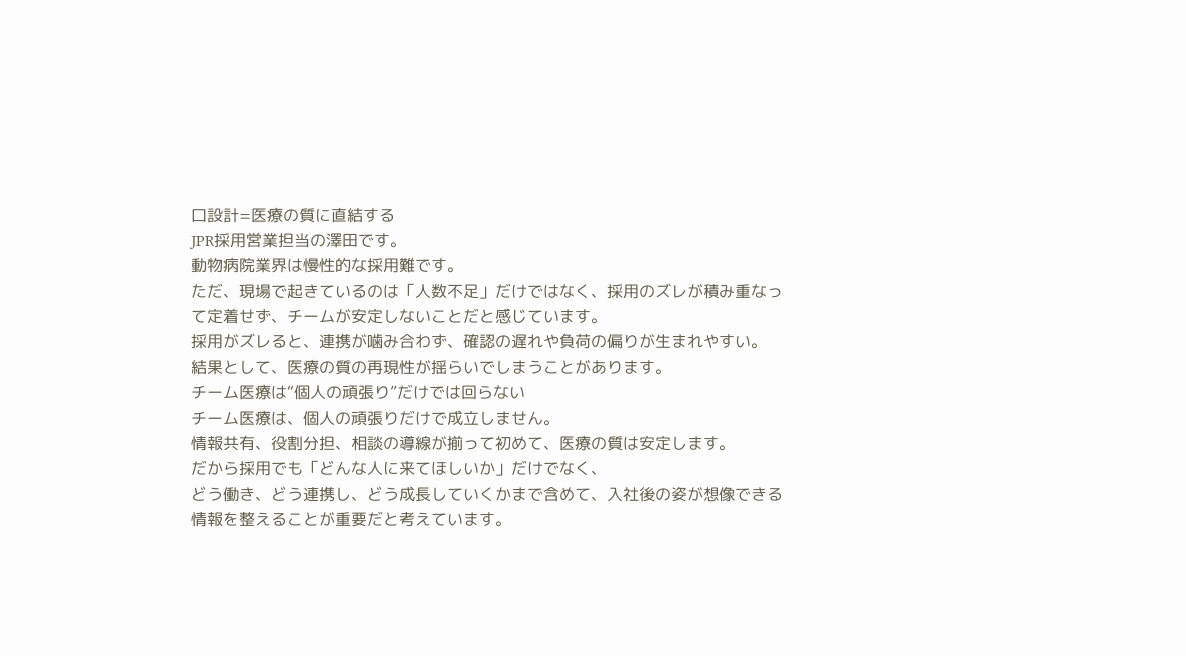口設計=医療の質に直結する
JPR採用営業担当の澤田です。
動物病院業界は慢性的な採用難です。
ただ、現場で起きているのは「人数不足」だけではなく、採用のズレが積み重なって定着せず、チームが安定しないことだと感じています。
採用がズレると、連携が噛み合わず、確認の遅れや負荷の偏りが生まれやすい。
結果として、医療の質の再現性が揺らいでしまうことがあります。
チーム医療は“個人の頑張り”だけでは回らない
チーム医療は、個人の頑張りだけで成立しません。
情報共有、役割分担、相談の導線が揃って初めて、医療の質は安定します。
だから採用でも「どんな人に来てほしいか」だけでなく、
どう働き、どう連携し、どう成長していくかまで含めて、入社後の姿が想像できる情報を整えることが重要だと考えています。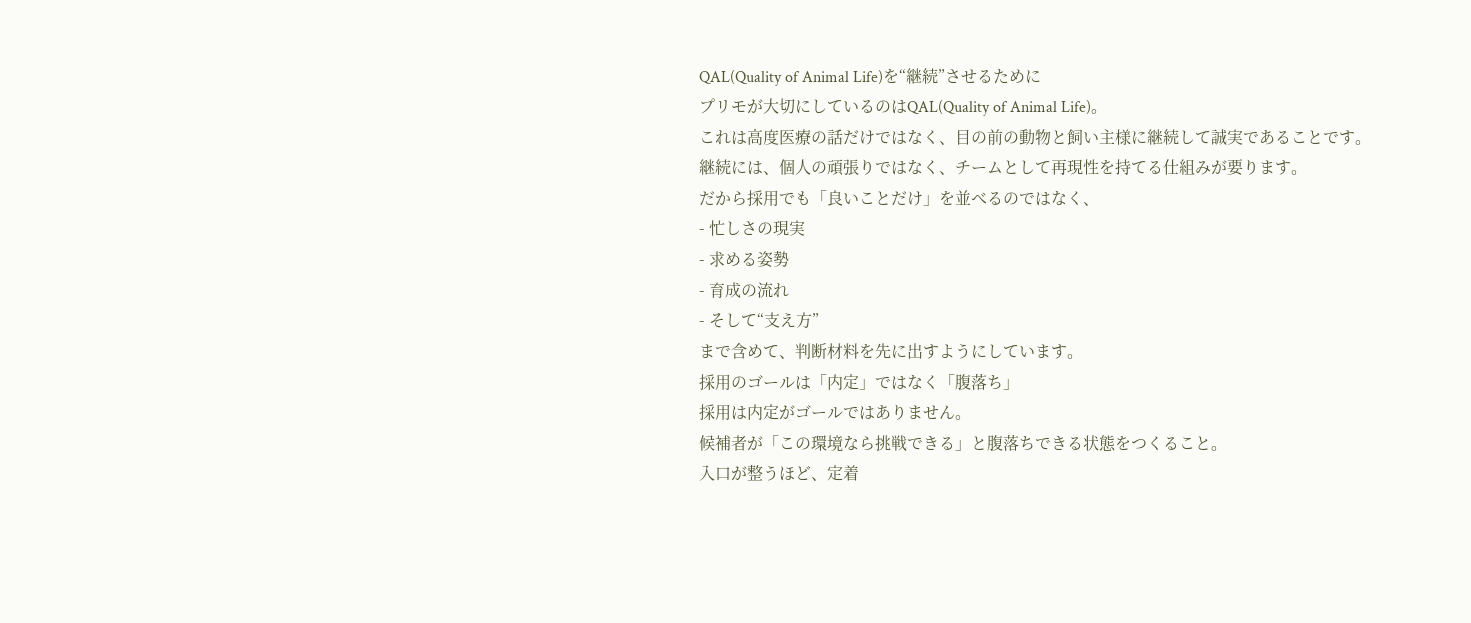QAL(Quality of Animal Life)を“継続”させるために
プリモが大切にしているのはQAL(Quality of Animal Life)。
これは高度医療の話だけではなく、目の前の動物と飼い主様に継続して誠実であることです。
継続には、個人の頑張りではなく、チームとして再現性を持てる仕組みが要ります。
だから採用でも「良いことだけ」を並べるのではなく、
- 忙しさの現実
- 求める姿勢
- 育成の流れ
- そして“支え方”
まで含めて、判断材料を先に出すようにしています。
採用のゴールは「内定」ではなく「腹落ち」
採用は内定がゴールではありません。
候補者が「この環境なら挑戦できる」と腹落ちできる状態をつくること。
入口が整うほど、定着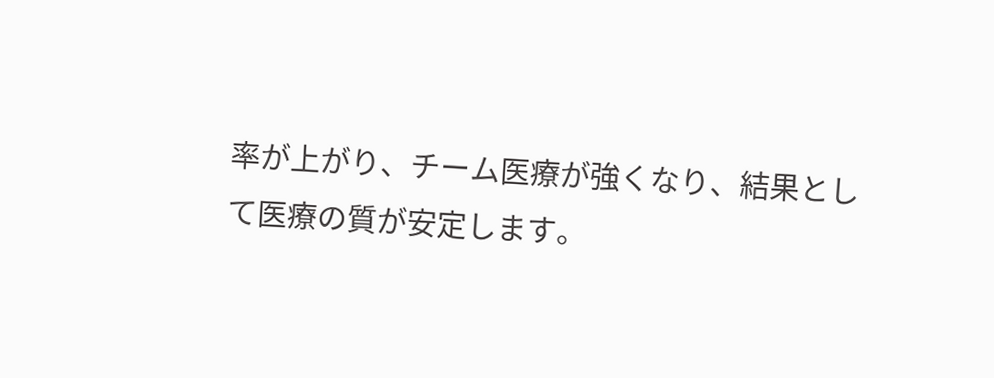率が上がり、チーム医療が強くなり、結果として医療の質が安定します。